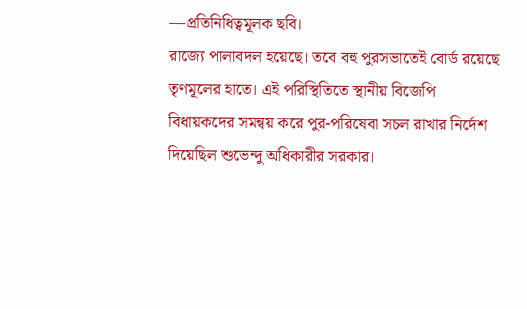—প্রতিনিধিত্বমূলক ছবি।
রাজ্যে পালাবদল হয়েছে। তবে বহু পুরসভাতেই বোর্ড রয়েছে তৃণমূলের হাতে। এই পরিস্থিতিতে স্থানীয় বিজেপি বিধায়কদের সমন্বয় করে পুর-পরিষেবা সচল রাখার নির্দেশ দিয়েছিল শুভেন্দু অধিকারীর সরকার।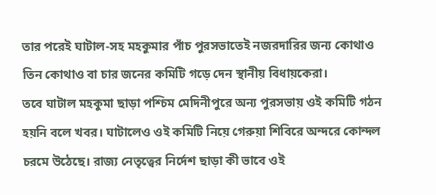তার পরেই ঘাটাল-সহ মহকুমার পাঁচ পুরসভাতেই নজরদারির জন্য কোথাও তিন কোথাও বা চার জনের কমিটি গড়ে দেন স্থানীয় বিধায়কেরা।
তবে ঘাটাল মহকুমা ছাড়া পশ্চিম মেদিনীপুরে অন্য পুরসভায় ওই কমিটি গঠন হয়নি বলে খবর। ঘাটালেও ওই কমিটি নিয়ে গেরুয়া শিবিরে অন্দরে কোন্দল চরমে উঠেছে। রাজ্য নেতৃত্বের নির্দেশ ছাড়া কী ভাবে ওই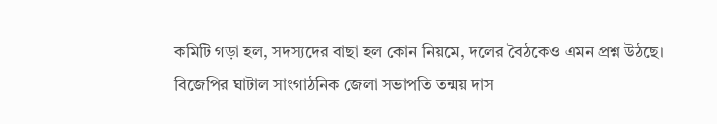কমিটি গড়া হল, সদস্যদের বাছা হল কোন নিয়মে, দলের বৈঠকেও এমন প্রশ্ন উঠছে। বিজেপির ঘাটাল সাংগাঠনিক জেলা সভাপতি তন্ময় দাস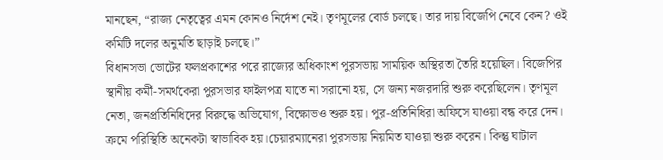মানছেন, “রাজ্য নেতৃত্বের এমন কোনও নির্দেশ নেই। তৃণমূলের বোর্ড চলছে। তার দায় বিজেপি নেবে কেন? ওই কমিটি দলের অনুমতি ছাড়াই চলছে।”
বিধানসভা ভোটের ফলপ্রকাশের পরে রাজ্যের অধিকাংশ পুরসভায় সাময়িক অস্থিরতা তৈরি হয়েছিল। বিজেপির স্থানীয় কর্মী-সমর্থকেরা পুরসভার ফাইলপত্র যাতে না সরানো হয়, সে জন্য নজরদারি শুরু করেছিলেন। তৃণমূল নেতা, জনপ্রতিনিধিদের বিরুদ্ধে অভিযোগ, বিক্ষোভও শুরু হয়। পুর-প্রতিনিধিরা অফিসে যাওয়া বন্ধ করে দেন। ক্রমে পরিস্থিতি অনেকটা স্বাভাবিক হয়।চেয়ারম্যানেরা পুরসভায় নিয়মিত যাওয়া শুরু করেন। কিন্তু ঘাটাল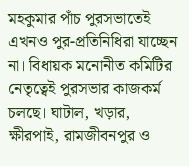মহকুমার পাঁচ পুরসভাতেই এখনও পুর-প্রতিনিধিরা যাচ্ছেন না। বিধায়ক মনোনীত কমিটির নেতৃত্বেই পুরসভার কাজকর্ম চলছে। ঘাটাল, খড়ার, ক্ষীরপাই, রামজীবনপুর ও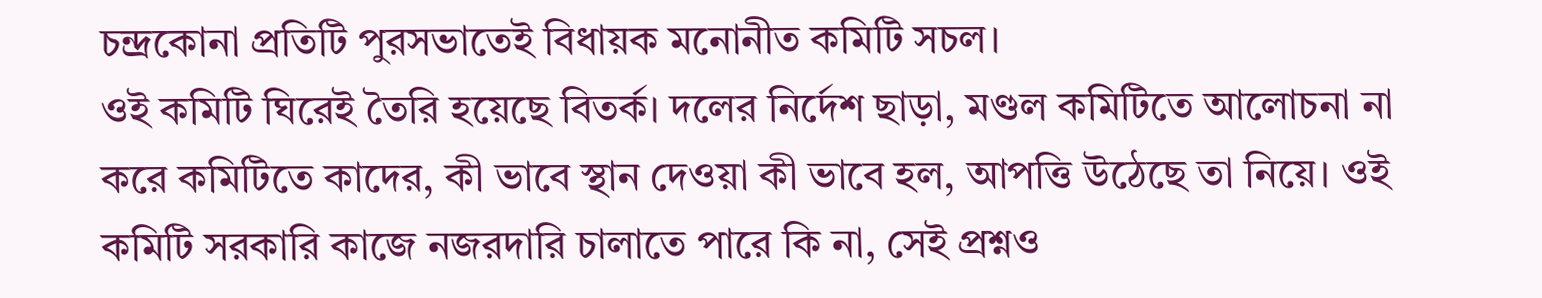চন্দ্রকোনা প্রতিটি পুরসভাতেই বিধায়ক মনোনীত কমিটি সচল।
ওই কমিটি ঘিরেই তৈরি হয়েছে বিতর্ক। দলের নির্দেশ ছাড়া, মণ্ডল কমিটিতে আলোচনা না করে কমিটিতে কাদের, কী ভাবে স্থান দেওয়া কী ভাবে হল, আপত্তি উঠেছে তা নিয়ে। ওই কমিটি সরকারি কাজে নজরদারি চালাতে পারে কি না, সেই প্রশ্নও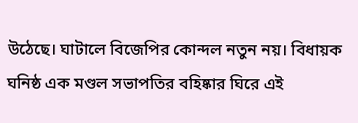উঠেছে। ঘাটালে বিজেপির কোন্দল নতুন নয়। বিধায়ক ঘনিষ্ঠ এক মণ্ডল সভাপতির বহিষ্কার ঘিরে এই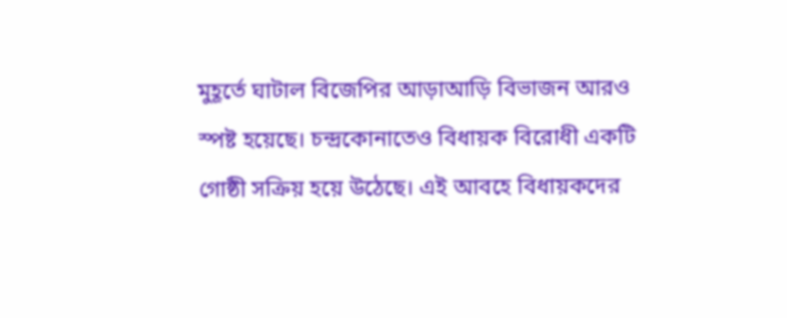মুহূর্তে ঘাটাল বিজেপির আড়াআড়ি বিভাজন আরও স্পষ্ট হয়েছে। চন্দ্রকোনাতেও বিধায়ক বিরোধী একটি গোষ্ঠী সক্রিয় হয়ে উঠেছে। এই আবহে বিধায়কদের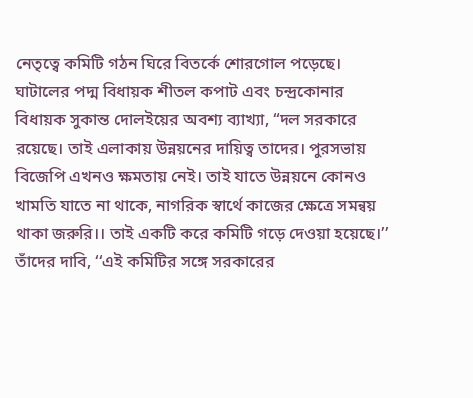নেতৃত্বে কমিটি গঠন ঘিরে বিতর্কে শোরগোল পড়েছে।
ঘাটালের পদ্ম বিধায়ক শীতল কপাট এবং চন্দ্রকোনার বিধায়ক সুকান্ত দোলইয়ের অবশ্য ব্যাখ্যা, “দল সরকারে রয়েছে। তাই এলাকায় উন্নয়নের দায়িত্ব তাদের। পুরসভায় বিজেপি এখনও ক্ষমতায় নেই। তাই যাতে উন্নয়নে কোনও খামতি যাতে না থাকে, নাগরিক স্বার্থে কাজের ক্ষেত্রে সমন্বয় থাকা জরুরি।। তাই একটি করে কমিটি গড়ে দেওয়া হয়েছে।’’ তাঁদের দাবি, ‘‘এই কমিটির সঙ্গে সরকারের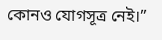কোনও যোগসূত্র নেই।”